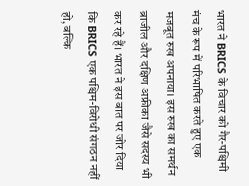भारत ने BRICS के विचार को गैर-पश्चिमी मंच के रूप में परिभाषित करते हुए एक मजबूत रुख अपनाया। इस रुख का समर्थन ब्राजील और दक्षिण अफ्रीका जैसे सदस्य भी कर रहे हैं। भारत ने इस बात पर जोर दिया कि BRICS एक पश्चिम-विरोधी संगठन नहीं हो, बल्कि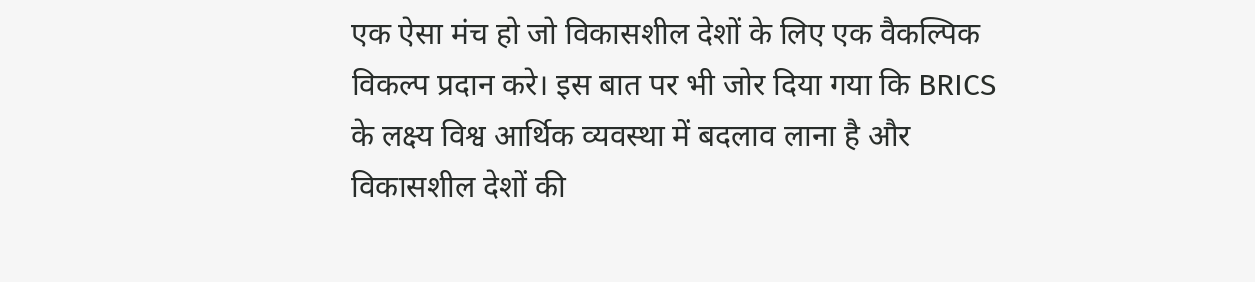एक ऐसा मंच हो जो विकासशील देशों के लिए एक वैकल्पिक विकल्प प्रदान करे। इस बात पर भी जोर दिया गया कि BRICS के लक्ष्य विश्व आर्थिक व्यवस्था में बदलाव लाना है और विकासशील देशों की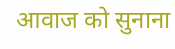आवाज को सुनाना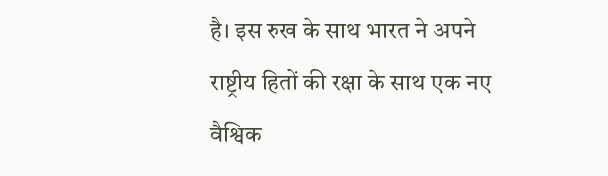है। इस रुख के साथ भारत ने अपने राष्ट्रीय हितों की रक्षा के साथ एक नए वैश्विक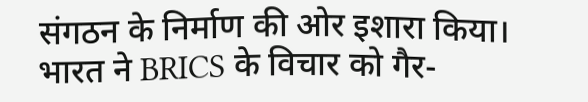संगठन के निर्माण की ओर इशारा किया।
भारत ने BRICS के विचार को गैर-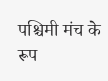पश्चिमी मंच के रूप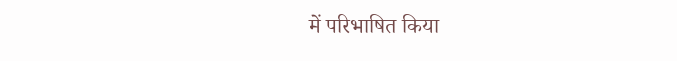में परिभाषित किया